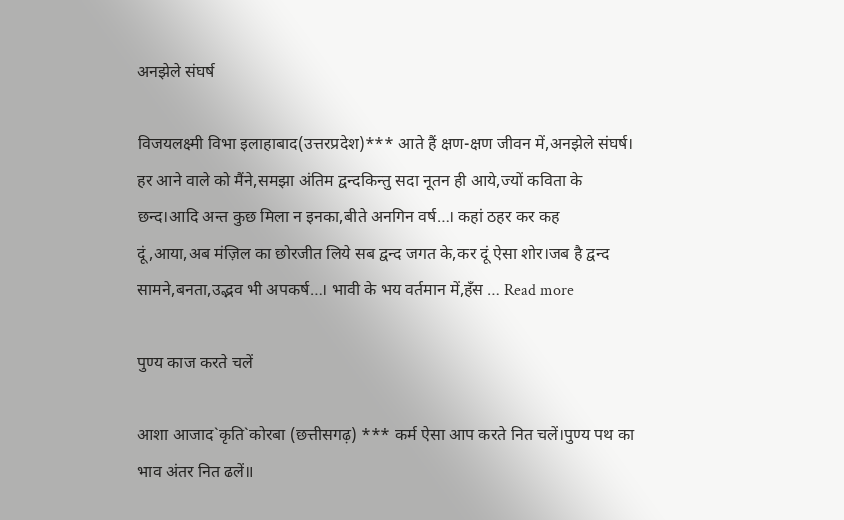अनझेले संघर्ष

विजयलक्ष्मी विभा इलाहाबाद(उत्तरप्रदेश)*** आते हैं क्षण-क्षण जीवन में,अनझेले संघर्ष। हर आने वाले को मैंने,समझा अंतिम द्वन्दकिन्तु सदा नूतन ही आये,ज्यों कविता के छन्द।आदि अन्त कुछ मिला न इनका,बीते अनगिन वर्ष…। कहां ठहर कर कह दूं,आया,अब मंज़िल का छोरजीत लिये सब द्वन्द जगत के,कर दूं ऐसा शोर।जब है द्वन्द सामने,बनता,उद्भव भी अपकर्ष…। भावी के भय वर्तमान में,हँस … Read more

पुण्य काज करते चलें

आशा आजाद`कृति`कोरबा (छत्तीसगढ़) *** कर्म ऐसा आप करते नित चलें।पुण्य पथ का भाव अंतर नित ढलें॥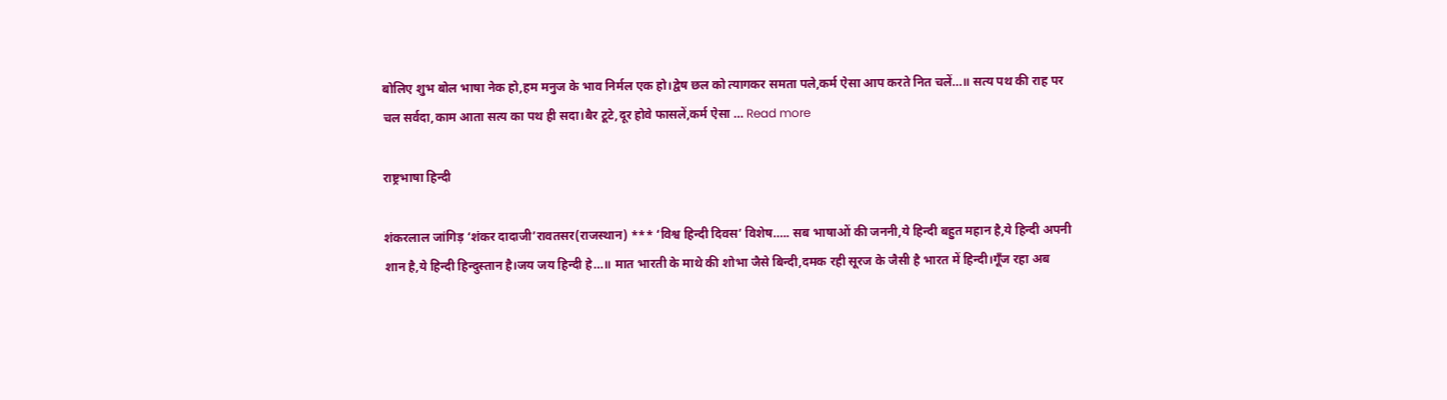बोलिए शुभ बोल भाषा नेक हो,हम मनुज के भाव निर्मल एक हो।द्वेष छल को त्यागकर समता पले,कर्म ऐसा आप करते नित चलें…॥ सत्य पथ की राह पर चल सर्वदा,काम आता सत्य का पथ ही सदा।बैर टूटे,दूर होवे फासलें,कर्म ऐसा … Read more

राष्ट्रभाषा हिन्दी

शंकरलाल जांगिड़ ‘शंकर दादाजी’रावतसर(राजस्थान) *** ‘विश्व हिन्दी दिवस’ विशेष….. सब भाषाओं की जननी,ये हिन्दी बहुत महान है,ये हिन्दी अपनी शान है,ये हिन्दी हिन्दुस्तान है।जय जय हिन्दी हे…॥ मात भारती के माथे की शोभा जैसे बिन्दी,दमक रही सूरज के जैसी है भारत में हिन्दी।गूँज रहा अब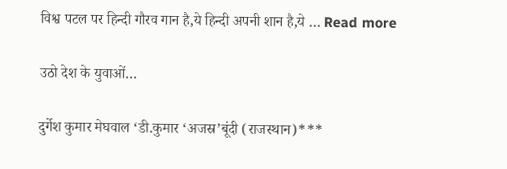विश्व पटल पर हिन्दी गौरव गान है,ये हिन्दी अपनी शान है,ये … Read more

उठो देश के युवाओं…

दुर्गेश कुमार मेघवाल ‘डी.कुमार ‘अजस्र’बूंदी (राजस्थान)***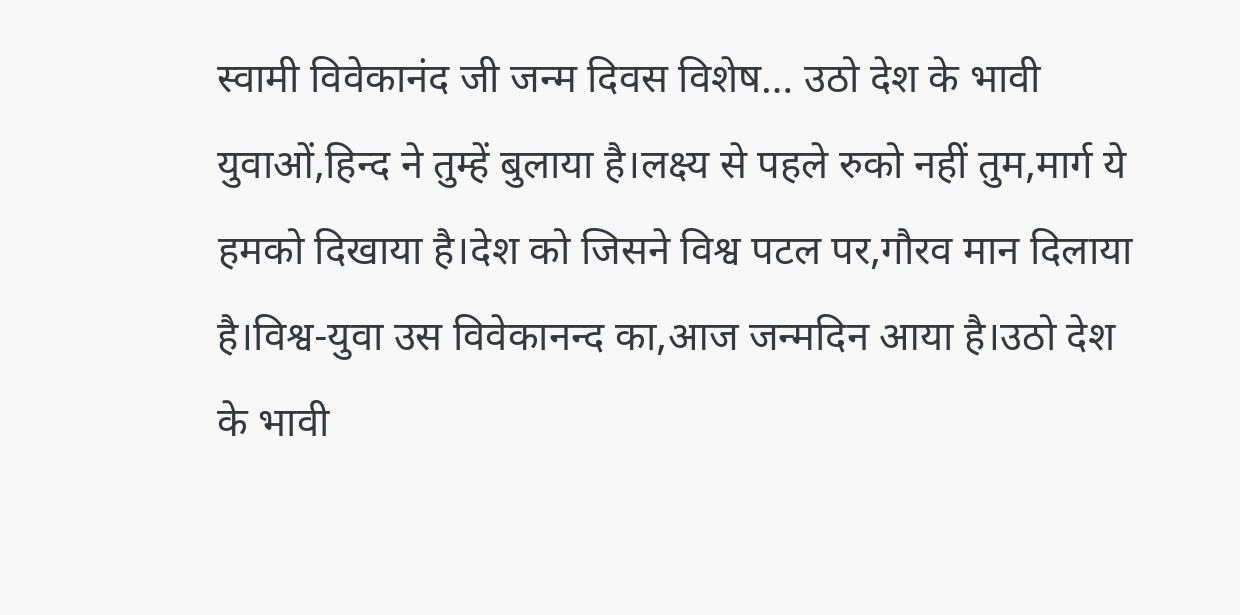स्वामी विवेकानंद जी जन्म दिवस विशेष… उठो देश के भावी युवाओं,हिन्द ने तुम्हें बुलाया है।लक्ष्य से पहले रुको नहीं तुम,मार्ग ये हमको दिखाया है।देश को जिसने विश्व पटल पर,गौरव मान दिलाया है।विश्व-युवा उस विवेकानन्द का,आज जन्मदिन आया है।उठो देश के भावी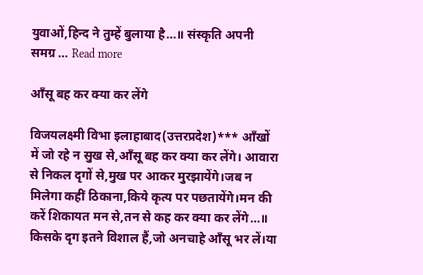युवाओं,हिन्द ने तुम्हें बुलाया है…॥ संस्कृति अपनी समग्र … Read more

आँसू बह कर क्या कर लेंगे

विजयलक्ष्मी विभा इलाहाबाद(उत्तरप्रदेश)*** आँखों में जो रहे न सुख से,आँसू बह कर क्या कर लेंगे। आवारा से निकल दृगों से,मुख पर आकर मुरझायेंगे।जब न मिलेगा कहीं ठिकाना,किये कृत्य पर पछतायेंगे।मन की करें शिकायत मन से,तन से कह कर क्या कर लेंगे…॥ किसके दृग इतने विशाल हैं,जो अनचाहे आँसू भर लें।या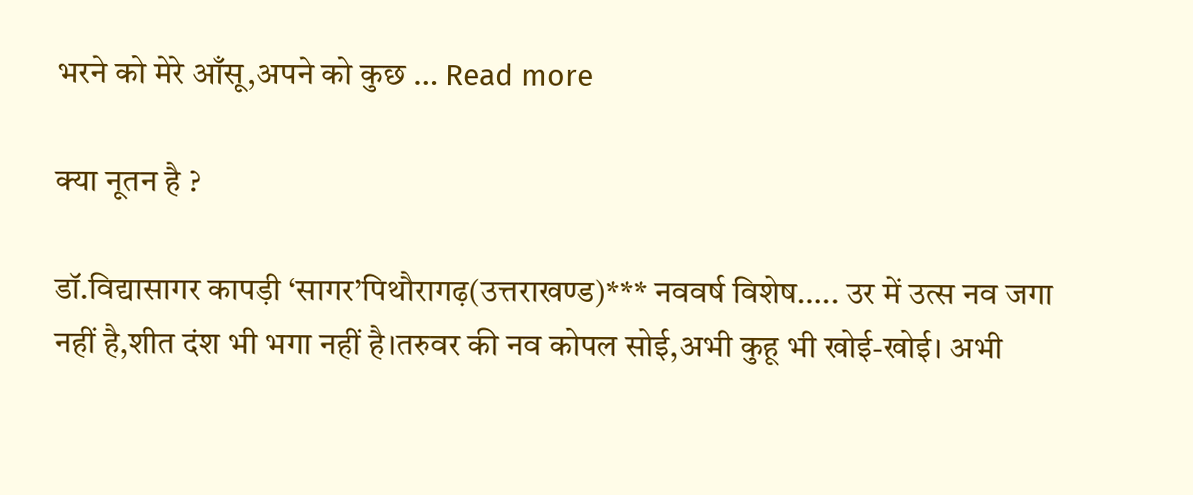भरने को मेरे आँसू,अपने को कुछ … Read more

क्या नूतन है ?

डॉ.विद्यासागर कापड़ी ‘सागर’पिथौरागढ़(उत्तराखण्ड)*** नववर्ष विशेष….. उर में उत्स नव जगा नहीं है,शीत दंश भी भगा नहीं है।तरुवर की नव कोपल सोई,अभी कुहू भी खोई-खोई। अभी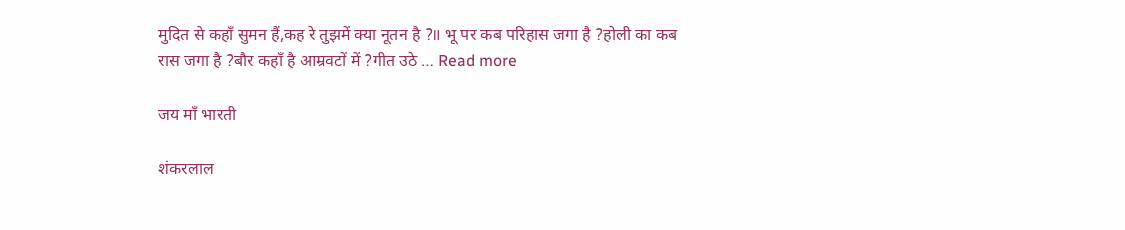मुदित से कहाँ सुमन हैं,कह रे तुझमें क्या नूतन है ?॥ भू पर कब परिहास जगा है ?होली का कब रास जगा है ?बौर कहाँ है आम्रवटों में ?गीत उठे … Read more

जय माँ भारती

शंकरलाल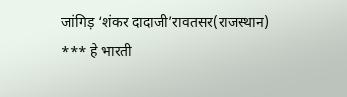जांगिड़ ‘शंकर दादाजी’रावतसर(राजस्थान) *** हे भारती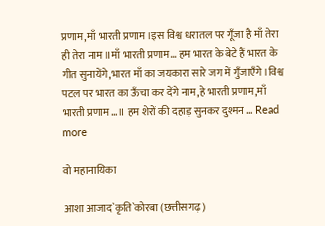प्रणाम,माँ भारती प्रणाम।इस विश्व धरातल पर गूँजा है माँ तेरा ही तेरा नाम॥माँ भारती प्रणाम… हम भारत के बेटे हैं भारत के गीत सुनायेंगे,भारत माँ का जयकारा सारे जग में गुँजाएँगे।विश्व पटल पर भारत का ऊँचा कर देंगे नाम,हे भारती प्रणाम,माँ भारती प्रणाम…॥ हम शेरों की दहाड़ सुनकर दुश्मन … Read more

वो महानायिका

आशा आजाद`कृति`कोरबा (छत्तीसगढ़)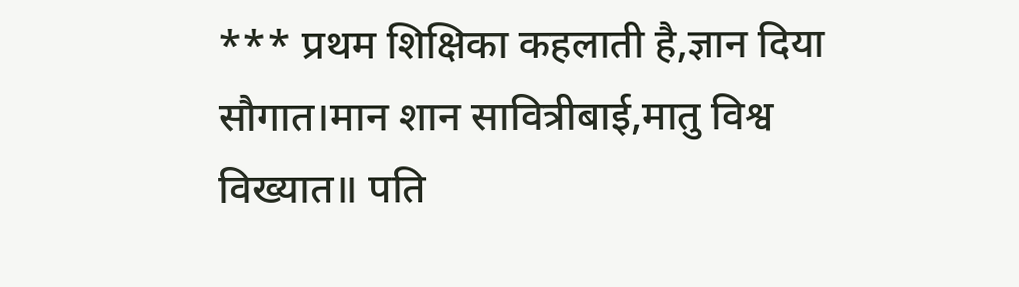*** प्रथम शिक्षिका कहलाती है,ज्ञान दिया सौगात।मान शान सावित्रीबाई,मातु विश्व विख्यात॥ पति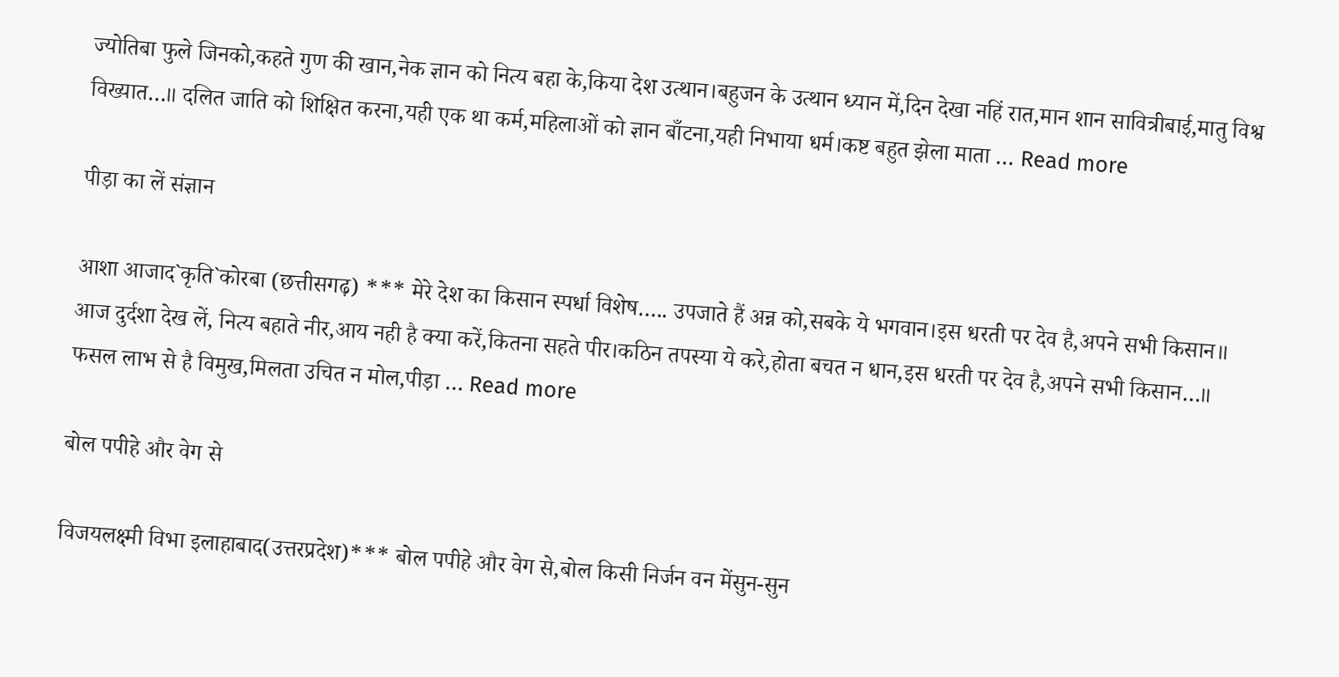ज्योतिबा फुले जिनको,कहते गुण की खान,नेक ज्ञान को नित्य बहा के,किया देश उत्थान।बहुजन के उत्थान ध्यान में,दिन देखा नहिं रात,मान शान सावित्रीबाई,मातु विश्व विख्यात…॥ दलित जाति को शिक्षित करना,यही एक था कर्म,महिलाओं को ज्ञान बाँटना,यही निभाया धर्म।कष्ट बहुत झेला माता … Read more

पीड़ा का लें संज्ञान

आशा आजाद`कृति`कोरबा (छत्तीसगढ़) *** मेरे देश का किसान स्पर्धा विशेष….. उपजाते हैं अन्न को,सबके ये भगवान।इस धरती पर देव है,अपने सभी किसान॥ आज दुर्दशा देख लें, नित्य बहाते नीर,आय नही है क्या करें,कितना सहते पीर।कठिन तपस्या ये करे,होता बचत न धान,इस धरती पर देव है,अपने सभी किसान…॥ फसल लाभ से है विमुख,मिलता उचित न मोल,पीड़ा … Read more

बोल पपीहे और वेग से

विजयलक्ष्मी विभा इलाहाबाद(उत्तरप्रदेश)*** बोल पपीहे और वेग से,बोल किसी निर्जन वन मेंसुन-सुन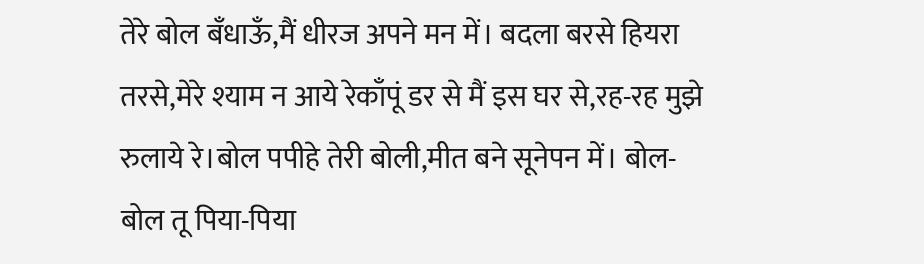तेरे बोल बँधाऊँ,मैं धीरज अपने मन में। बदला बरसे हियरा तरसे,मेरे श्याम न आये रेकाँपूं डर से मैं इस घर से,रह-रह मुझे रुलाये रे।बोल पपीहे तेरी बोली,मीत बने सूनेपन में। बोल-बोल तू पिया-पिया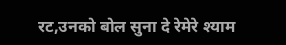रट,उनको बोल सुना दे रेमेरे श्याम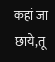कहां जा छाये,तू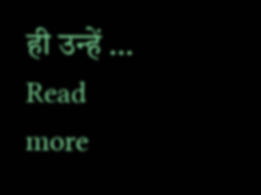ही उन्हें … Read more